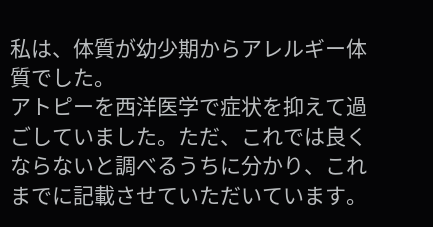私は、体質が幼少期からアレルギー体質でした。
アトピーを西洋医学で症状を抑えて過ごしていました。ただ、これでは良くならないと調べるうちに分かり、これまでに記載させていただいています。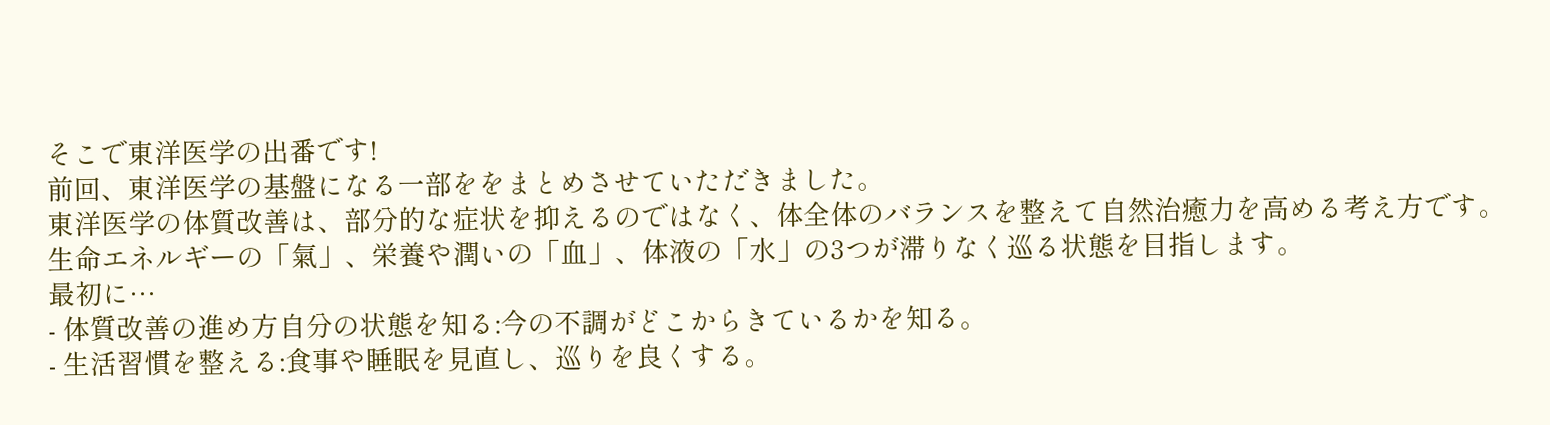そこで東洋医学の出番です!
前回、東洋医学の基盤になる一部ををまとめさせていただきました。
東洋医学の体質改善は、部分的な症状を抑えるのではなく、体全体のバランスを整えて自然治癒力を高める考え方です。
生命エネルギーの「氣」、栄養や潤いの「血」、体液の「水」の3つが滞りなく巡る状態を目指します。
最初に…
- 体質改善の進め方自分の状態を知る:今の不調がどこからきているかを知る。
- 生活習慣を整える:食事や睡眠を見直し、巡りを良くする。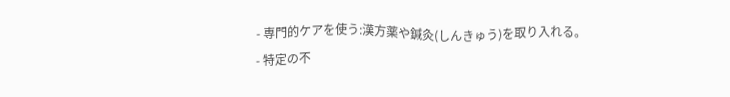- 専門的ケアを使う:漢方薬や鍼灸(しんきゅう)を取り入れる。
- 特定の不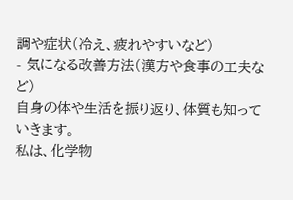調や症状(冷え、疲れやすいなど)
- 気になる改善方法(漢方や食事の工夫など)
自身の体や生活を振り返り、体質も知っていきます。
私は、化学物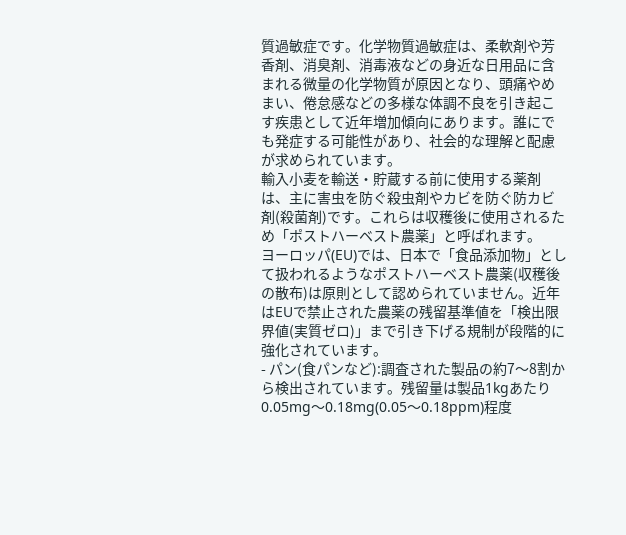質過敏症です。化学物質過敏症は、柔軟剤や芳香剤、消臭剤、消毒液などの身近な日用品に含まれる微量の化学物質が原因となり、頭痛やめまい、倦怠感などの多様な体調不良を引き起こす疾患として近年増加傾向にあります。誰にでも発症する可能性があり、社会的な理解と配慮が求められています。
輸入小麦を輸送・貯蔵する前に使用する薬剤は、主に害虫を防ぐ殺虫剤やカビを防ぐ防カビ剤(殺菌剤)です。これらは収穫後に使用されるため「ポストハーベスト農薬」と呼ばれます。
ヨーロッパ(EU)では、日本で「食品添加物」として扱われるようなポストハーベスト農薬(収穫後の散布)は原則として認められていません。近年はEUで禁止された農薬の残留基準値を「検出限界値(実質ゼロ)」まで引き下げる規制が段階的に強化されています。
- パン(食パンなど):調査された製品の約7〜8割から検出されています。残留量は製品1kgあたり0.05mg〜0.18mg(0.05〜0.18ppm)程度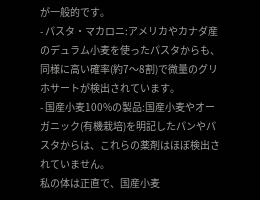が一般的です。
- パスタ・マカロニ:アメリカやカナダ産のデュラム小麦を使ったパスタからも、同様に高い確率(約7〜8割)で微量のグリホサートが検出されています。
- 国産小麦100%の製品:国産小麦やオーガニック(有機栽培)を明記したパンやパスタからは、これらの薬剤はほぼ検出されていません。
私の体は正直で、国産小麦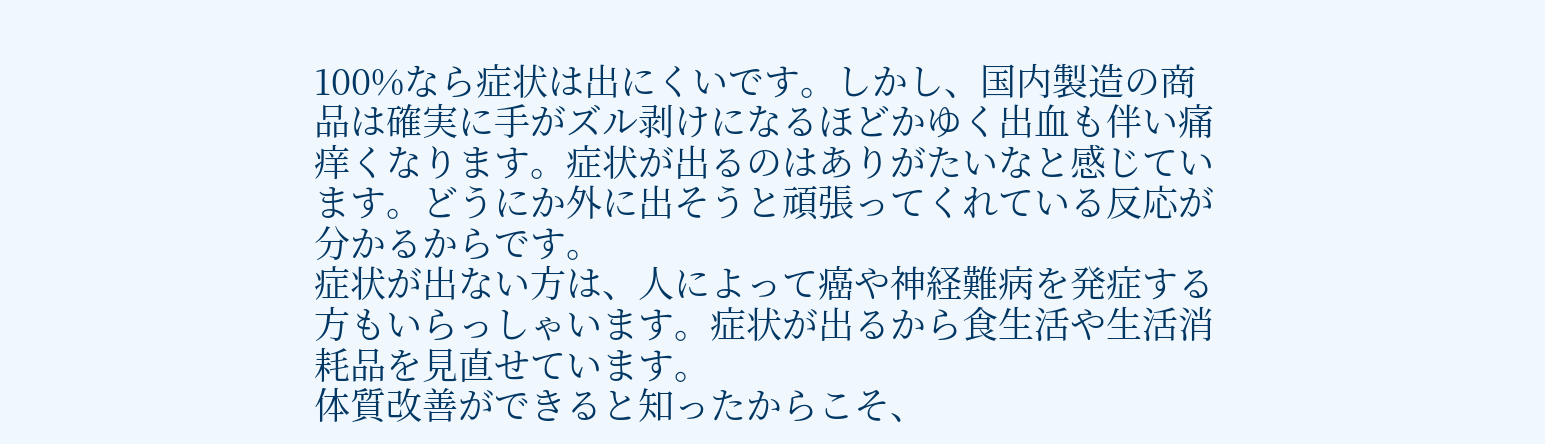100%なら症状は出にくいです。しかし、国内製造の商品は確実に手がズル剥けになるほどかゆく出血も伴い痛痒くなります。症状が出るのはありがたいなと感じています。どうにか外に出そうと頑張ってくれている反応が分かるからです。
症状が出ない方は、人によって癌や神経難病を発症する方もいらっしゃいます。症状が出るから食生活や生活消耗品を見直せています。
体質改善ができると知ったからこそ、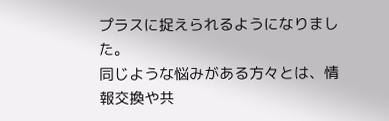プラスに捉えられるようになりました。
同じような悩みがある方々とは、情報交換や共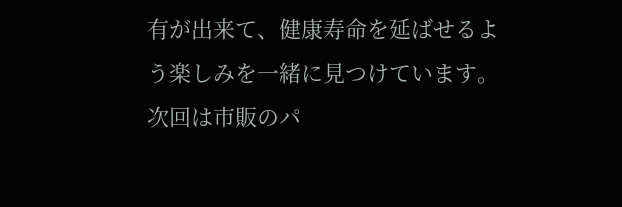有が出来て、健康寿命を延ばせるよう楽しみを一緒に見つけています。
次回は市販のパ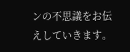ンの不思議をお伝えしていきます。